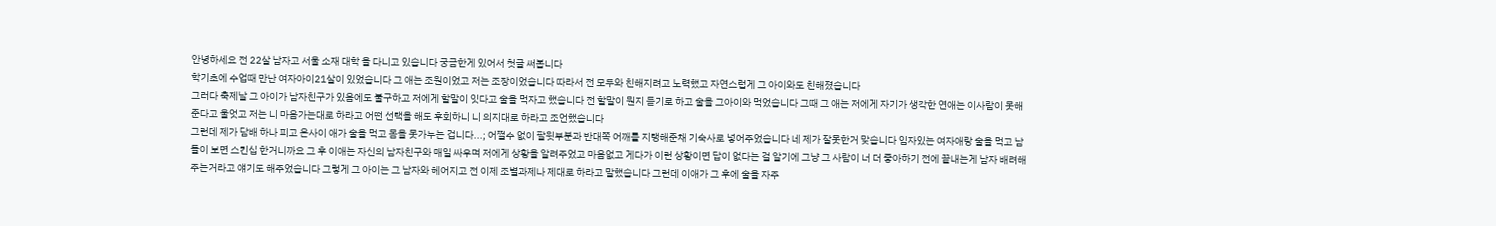안녕하세요 전 22살 남자고 서울 소재 대학 을 다니고 있습니다 궁금한게 있어서 첫글 써봅니다
학기초에 수업때 만난 여자아이21살이 있었습니다 그 애는 조원이었고 저는 조장이었습니다 따라서 전 모두와 친해지려고 노력했고 자연스럽게 그 아이와도 친해졌습니다
그러다 축제날 그 아이가 남자친구가 있음에도 불구하고 저에게 할말이 잇다고 술을 먹자고 했습니다 전 할말이 뭔지 듣기로 하고 술을 그아이와 먹었습니다 그때 그 애는 저에게 자기가 생각한 연애는 이사람이 못해준다고 울엇고 저는 니 마음가는대로 하라고 어떤 선택을 해도 후회하니 니 의지대로 하라고 조언했습니다
그런데 제가 담배 하나 피고 온사이 애가 술을 먹고 몸을 못가누는 겁니다...; 어쩔수 없이 팔윗부분과 반대쪽 어깨를 지탱해준채 기숙사로 넣어주었습니다 네 제가 잘못한거 맞습니다 임자있는 여자애랑 술을 먹고 남들이 보면 스킨십 한거니까요 그 후 이애는 자신의 남자친구와 매일 싸우며 저에게 상황을 알려주었고 마음없고 게다가 이런 상황이면 답이 없다는 걸 알기에 그냥 그 사람이 너 더 좋아하기 전에 끝내는게 남자 배려해주는거라고 얘기도 해주었습니다 그렇게 그 아이는 그 남자와 헤어지고 전 이제 조별과제나 제대로 하라고 말했습니다 그런데 이애가 그 후에 술을 자주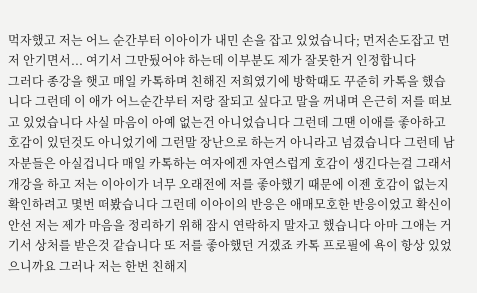먹자했고 저는 어느 순간부터 이아이가 내민 손을 잡고 있었습니다; 먼저손도잡고 먼저 안기면서... 여기서 그만뒀어야 하는데 이부분도 제가 잘못한거 인정합니다
그러다 종강을 햇고 매일 카톡하며 친해진 저희였기에 방학때도 꾸준히 카톡을 했습니다 그런데 이 애가 어느순간부터 저랑 잘되고 싶다고 말을 꺼내며 은근히 저를 떠보고 있었습니다 사실 마음이 아예 없는건 아니었습니다 그런데 그땐 이애를 좋아하고 호감이 있던것도 아니었기에 그런말 장난으로 하는거 아니라고 넘겼습니다 그런데 남자분들은 아실겁니다 매일 카톡하는 여자에겐 자연스럽게 호감이 생긴다는걸 그래서 개강을 하고 저는 이아이가 너무 오래전에 저를 좋아했기 때문에 이젠 호감이 없는지 확인하려고 몇번 떠봤습니다 그런데 이아이의 반응은 애매모호한 반응이었고 확신이 안선 저는 제가 마음을 정리하기 위해 잠시 연락하지 말자고 했습니다 아마 그애는 거기서 상처를 받은것 같습니다 또 저를 좋아했던 거겠죠 카톡 프로필에 욕이 항상 있었으니까요 그러나 저는 한번 친해지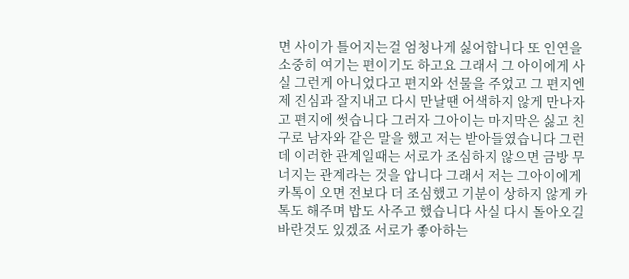면 사이가 틀어지는걸 엄청나게 싫어합니다 또 인연을 소중히 여기는 편이기도 하고요 그래서 그 아이에게 사실 그런게 아니었다고 편지와 선물을 주었고 그 편지엔 제 진심과 잘지내고 다시 만날땐 어색하지 않게 만나자고 편지에 썻습니다 그러자 그아이는 마지막은 싫고 친구로 남자와 같은 말을 했고 저는 받아들였습니다 그런데 이러한 관계일때는 서로가 조심하지 않으면 금방 무너지는 관계라는 것을 압니다 그래서 저는 그아이에게 카톡이 오면 전보다 더 조심했고 기분이 상하지 않게 카톡도 해주며 밥도 사주고 했습니다 사실 다시 돌아오길 바란것도 있겠죠 서로가 좋아하는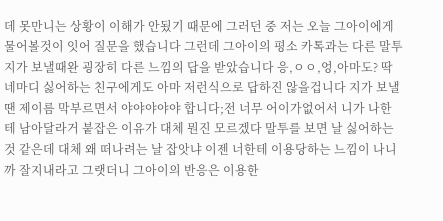데 못만니는 상황이 이해가 안됬기 때문에 그러던 중 저는 오늘 그아이에게 물어볼것이 잇어 질문을 했습니다 그런데 그아이의 평소 카톡과는 다른 말투 지가 보낼때완 굉장히 다른 느낌의 답을 받았습니다 응,ㅇㅇ,엉,아마도? 딱 네마디 싫어하는 친구에게도 아마 저런식으로 답하진 않을겁니다 지가 보낼땐 제이름 막부르면서 야야야야야 합니다;전 너무 어이가없어서 니가 나한테 남아달라거 붙잡은 이유가 대체 뭔진 모르겠다 말투를 보면 날 싫어하는것 같은데 대체 왜 떠나려는 날 잡앗냐 이젠 너한테 이용당하는 느낌이 나니까 잘지내라고 그랫더니 그아이의 반응은 이용한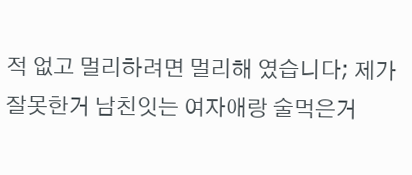적 없고 멀리하려면 멀리해 였습니다; 제가 잘못한거 남친잇는 여자애랑 술먹은거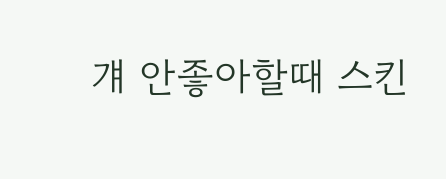걔 안좋아할때 스킨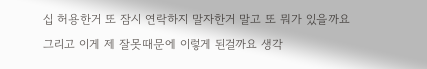십 허용한거 또 잠시 연락하지 말자한거 말고 또 뭐가 있을까요 그리고 이게 제 잘못때문에 이렇게 된걸까요 생각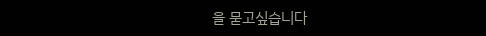을 묻고싶습니다